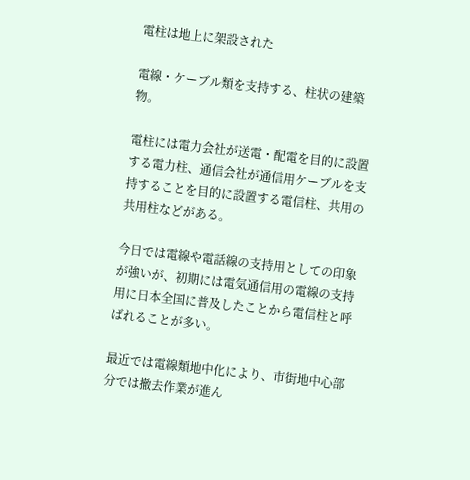電柱は地上に架設された

電線・ケーブル類を支持する、柱状の建築物。

電柱には電力会社が送電・配電を目的に設置する電力柱、通信会社が通信用ケーブルを支持することを目的に設置する電信柱、共用の共用柱などがある。

今日では電線や電話線の支持用としての印象が強いが、初期には電気通信用の電線の支持用に日本全国に普及したことから電信柱と呼ばれることが多い。

最近では電線類地中化により、市街地中心部分では撤去作業が進ん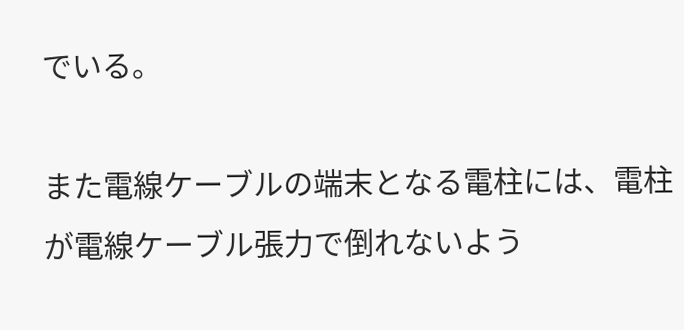でいる。

また電線ケーブルの端末となる電柱には、電柱が電線ケーブル張力で倒れないよう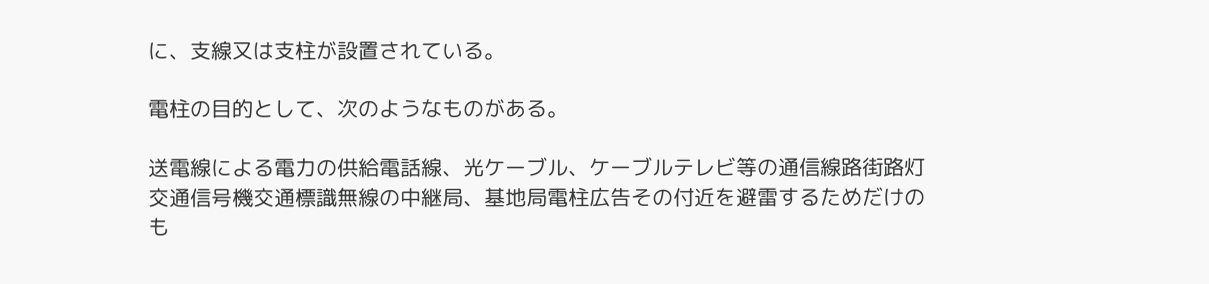に、支線又は支柱が設置されている。

電柱の目的として、次のようなものがある。

送電線による電力の供給電話線、光ケーブル、ケーブルテレビ等の通信線路街路灯交通信号機交通標識無線の中継局、基地局電柱広告その付近を避雷するためだけのも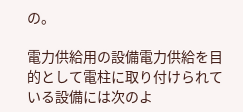の。

電力供給用の設備電力供給を目的として電柱に取り付けられている設備には次のよ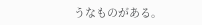うなものがある。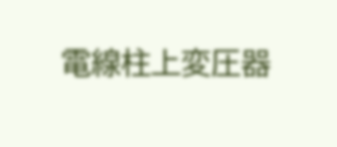電線柱上変圧器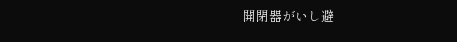開閉器がいし避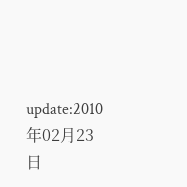update:2010年02月23日